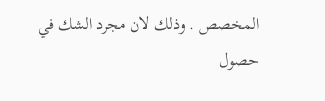المخصص . وذلك لان مجرد الشك في حصول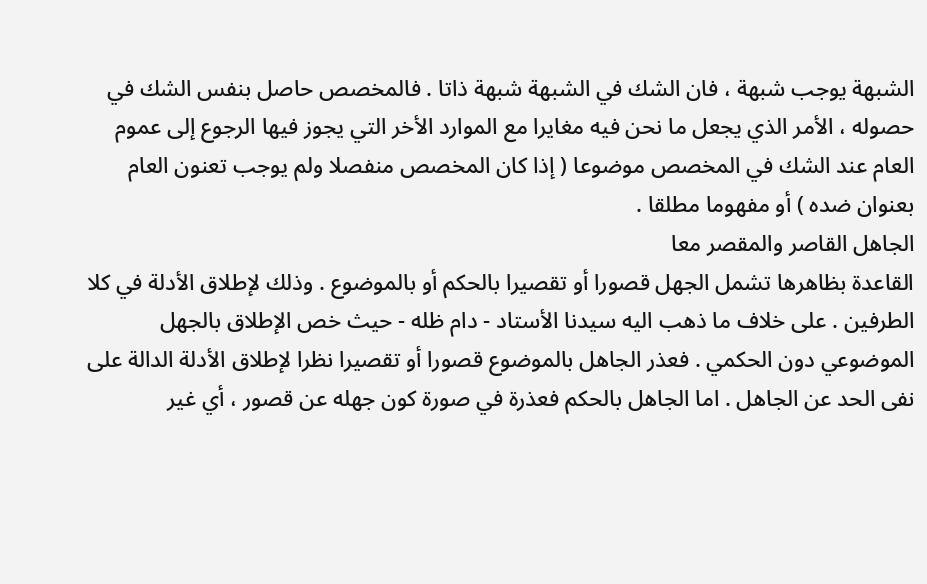الشبهة يوجب شبهة ، فان الشك في الشبهة شبهة ذاتا . فالمخصص حاصل بنفس الشك في حصوله ، الأمر الذي يجعل ما نحن فيه مغايرا مع الموارد الأخر التي يجوز فيها الرجوع إلى عموم العام عند الشك في المخصص موضوعا ( إذا كان المخصص منفصلا ولم يوجب تعنون العام بعنوان ضده ) أو مفهوما مطلقا .
الجاهل القاصر والمقصر معا
القاعدة بظاهرها تشمل الجهل قصورا أو تقصيرا بالحكم أو بالموضوع . وذلك لإطلاق الأدلة في كلا الطرفين . على خلاف ما ذهب اليه سيدنا الأستاد - دام ظله - حيث خص الإطلاق بالجهل الموضوعي دون الحكمي . فعذر الجاهل بالموضوع قصورا أو تقصيرا نظرا لإطلاق الأدلة الدالة على نفى الحد عن الجاهل . اما الجاهل بالحكم فعذرة في صورة كون جهله عن قصور ، أي غير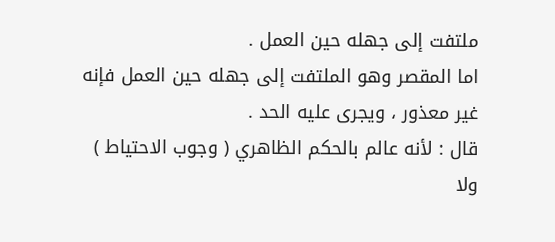ملتفت إلى جهله حين العمل .
اما المقصر وهو الملتفت إلى جهله حين العمل فإنه غير معذور ، ويجرى عليه الحد .
قال : لأنه عالم بالحكم الظاهري ( وجوب الاحتياط ) ولا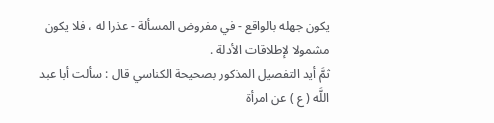يكون جهله بالواقع - في مفروض المسألة - عذرا له ، فلا يكون مشمولا لإطلاقات الأدلة .
ثمَّ أيد التفصيل المذكور بصحيحة الكناسي قال : سألت أبا عبد اللَّه ( ع ) عن امرأة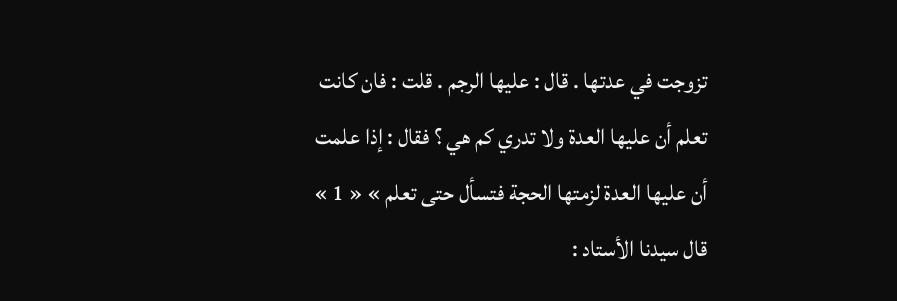تزوجت في عدتها . قال : عليها الرجم . قلت : فان كانت تعلم أن عليها العدة ولا تدري كم هي ؟ فقال : إذا علمت أن عليها العدة لزمتها الحجة فتسأل حتى تعلم » « 1 »
قال سيدنا الأستاد :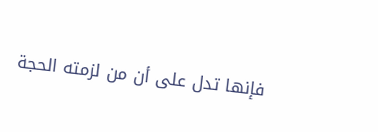فإنها تدل على أن من لزمته الحجة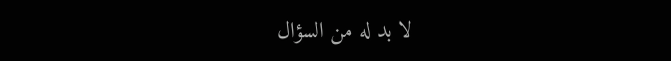لا بد له من السؤال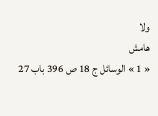ولا
هامش
« 1 » الوسائل ج 18 ص 396 باب 27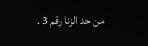من حد الزنا رقم 3 .